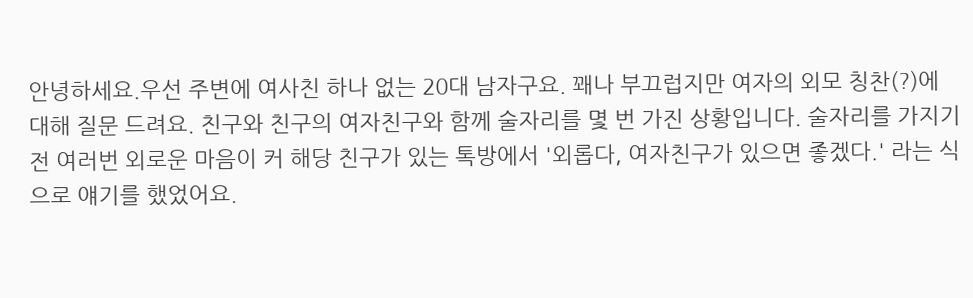안녕하세요.우선 주변에 여사친 하나 없는 20대 남자구요. 꽤나 부끄럽지만 여자의 외모 칭찬(?)에 대해 질문 드려요. 친구와 친구의 여자친구와 함께 술자리를 몇 번 가진 상황입니다. 술자리를 가지기 전 여러번 외로운 마음이 커 해당 친구가 있는 톡방에서 '외롭다, 여자친구가 있으면 좋겠다.' 라는 식으로 얘기를 했었어요.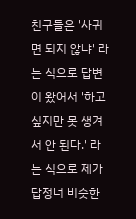친구들은 '사귀면 되지 않냐' 라는 식으로 답변이 왔어서 '하고 싶지만 못 생겨서 안 된다.' 라는 식으로 제가 답정너 비슷한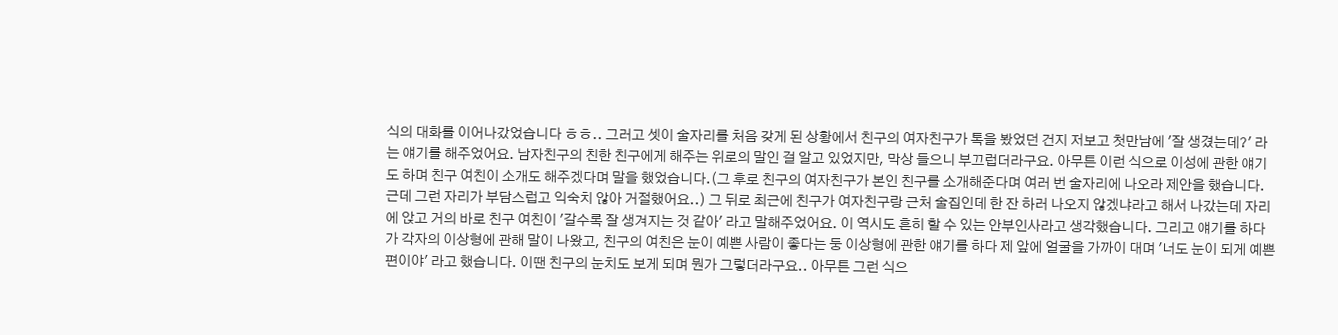식의 대화를 이어나갔었습니다 ㅎㅎ.. 그러고 셋이 술자리를 처음 갖게 된 상황에서 친구의 여자친구가 톡을 봤었던 건지 저보고 첫만남에 '잘 생겼는데?' 라는 얘기를 해주었어요. 남자친구의 친한 친구에게 해주는 위로의 말인 걸 알고 있었지만, 막상 들으니 부끄럽더라구요. 아무튼 이런 식으로 이성에 관한 얘기도 하며 친구 여친이 소개도 해주겠다며 말을 했었습니다.(그 후로 친구의 여자친구가 본인 친구를 소개해준다며 여러 번 술자리에 나오라 제안을 했습니다. 근데 그런 자리가 부담스럽고 익숙치 않아 거절했어요..) 그 뒤로 최근에 친구가 여자친구랑 근처 술집인데 한 잔 하러 나오지 않겠냐라고 해서 나갔는데 자리에 앉고 거의 바로 친구 여친이 '갈수록 잘 생겨지는 것 같아' 라고 말해주었어요. 이 역시도 흔히 할 수 있는 안부인사라고 생각했습니다. 그리고 얘기를 하다가 각자의 이상형에 관해 말이 나왔고, 친구의 여친은 눈이 예쁜 사람이 좋다는 둥 이상형에 관한 얘기를 하다 제 앞에 얼굴을 가까이 대며 '너도 눈이 되게 예쁜 편이야' 라고 했습니다. 이땐 친구의 눈치도 보게 되며 뭔가 그렇더라구요.. 아무튼 그런 식으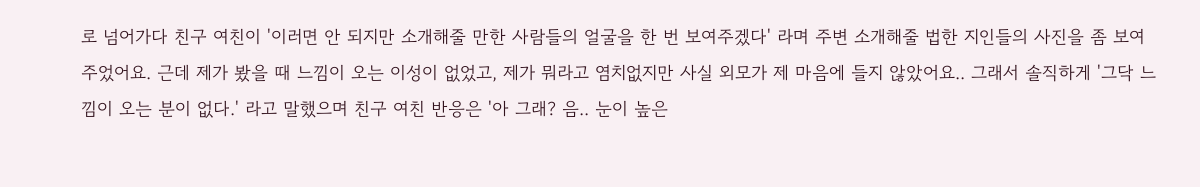로 넘어가다 친구 여친이 '이러면 안 되지만 소개해줄 만한 사람들의 얼굴을 한 번 보여주겠다' 라며 주변 소개해줄 법한 지인들의 사진을 좀 보여주었어요. 근데 제가 봤을 때 느낌이 오는 이성이 없었고, 제가 뭐라고 염치없지만 사실 외모가 제 마음에 들지 않았어요.. 그래서 솔직하게 '그닥 느낌이 오는 분이 없다.' 라고 말했으며 친구 여친 반응은 '아 그래? 음.. 눈이 높은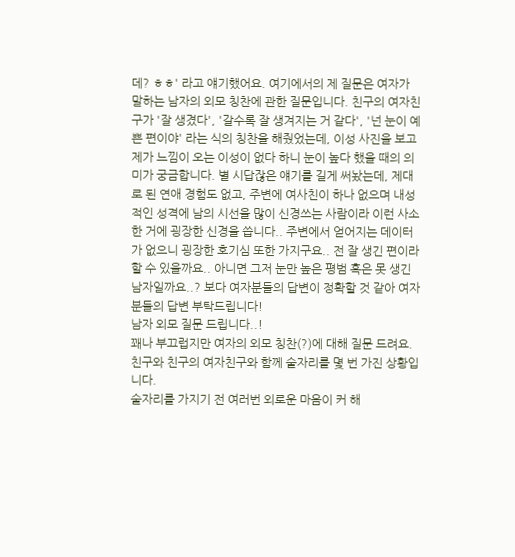데? ㅎㅎ' 라고 얘기했어요. 여기에서의 제 질문은 여자가 말하는 남자의 외모 칭찬에 관한 질문입니다. 친구의 여자친구가 '잘 생겼다', '갈수록 잘 생겨지는 거 같다', '넌 눈이 예쁜 편이야' 라는 식의 칭찬을 해줬었는데, 이성 사진을 보고 제가 느낌이 오는 이성이 없다 하니 눈이 높다 했을 때의 의미가 궁금합니다. 별 시답잖은 얘기를 길게 써놨는데, 제대로 된 연애 경험도 없고, 주변에 여사친이 하나 없으며 내성적인 성격에 남의 시선을 많이 신경쓰는 사람이라 이런 사소한 거에 굉장한 신경을 씁니다.. 주변에서 얻어지는 데이터가 없으니 굉장한 호기심 또한 가지구요.. 전 잘 생긴 편이라 할 수 있을까요.. 아니면 그저 눈만 높은 평범 혹은 못 생긴 남자일까요..? 보다 여자분들의 답변이 정확할 것 같아 여자분들의 답변 부탁드립니다!
남자 외모 질문 드립니다..!
꽤나 부끄럽지만 여자의 외모 칭찬(?)에 대해 질문 드려요.
친구와 친구의 여자친구와 함께 술자리를 몇 번 가진 상황입니다.
술자리를 가지기 전 여러번 외로운 마음이 커 해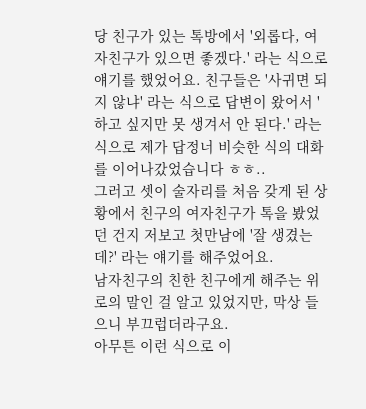당 친구가 있는 톡방에서 '외롭다, 여자친구가 있으면 좋겠다.' 라는 식으로 얘기를 했었어요. 친구들은 '사귀면 되지 않냐' 라는 식으로 답변이 왔어서 '하고 싶지만 못 생겨서 안 된다.' 라는 식으로 제가 답정너 비슷한 식의 대화를 이어나갔었습니다 ㅎㅎ..
그러고 셋이 술자리를 처음 갖게 된 상황에서 친구의 여자친구가 톡을 봤었던 건지 저보고 첫만남에 '잘 생겼는데?' 라는 얘기를 해주었어요.
남자친구의 친한 친구에게 해주는 위로의 말인 걸 알고 있었지만, 막상 들으니 부끄럽더라구요.
아무튼 이런 식으로 이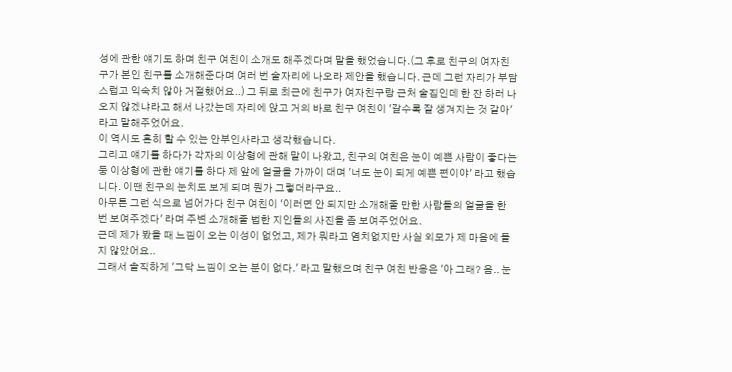성에 관한 얘기도 하며 친구 여친이 소개도 해주겠다며 말을 했었습니다.(그 후로 친구의 여자친구가 본인 친구를 소개해준다며 여러 번 술자리에 나오라 제안을 했습니다. 근데 그런 자리가 부담스럽고 익숙치 않아 거절했어요..) 그 뒤로 최근에 친구가 여자친구랑 근처 술집인데 한 잔 하러 나오지 않겠냐라고 해서 나갔는데 자리에 앉고 거의 바로 친구 여친이 '갈수록 잘 생겨지는 것 같아' 라고 말해주었어요.
이 역시도 흔히 할 수 있는 안부인사라고 생각했습니다.
그리고 얘기를 하다가 각자의 이상형에 관해 말이 나왔고, 친구의 여친은 눈이 예쁜 사람이 좋다는 둥 이상형에 관한 얘기를 하다 제 앞에 얼굴을 가까이 대며 '너도 눈이 되게 예쁜 편이야' 라고 했습니다. 이땐 친구의 눈치도 보게 되며 뭔가 그렇더라구요..
아무튼 그런 식으로 넘어가다 친구 여친이 '이러면 안 되지만 소개해줄 만한 사람들의 얼굴을 한 번 보여주겠다' 라며 주변 소개해줄 법한 지인들의 사진을 좀 보여주었어요.
근데 제가 봤을 때 느낌이 오는 이성이 없었고, 제가 뭐라고 염치없지만 사실 외모가 제 마음에 들지 않았어요..
그래서 솔직하게 '그닥 느낌이 오는 분이 없다.' 라고 말했으며 친구 여친 반응은 '아 그래? 음.. 눈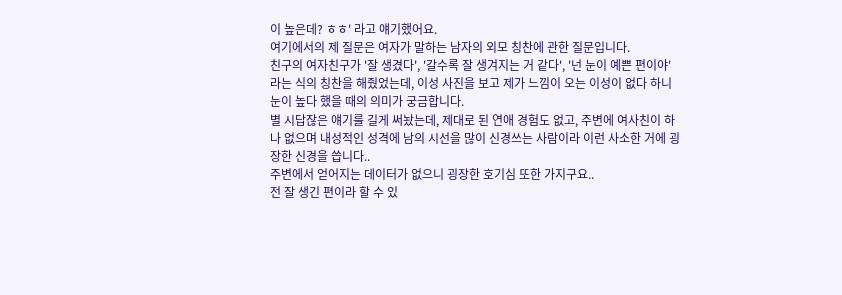이 높은데? ㅎㅎ' 라고 얘기했어요.
여기에서의 제 질문은 여자가 말하는 남자의 외모 칭찬에 관한 질문입니다.
친구의 여자친구가 '잘 생겼다', '갈수록 잘 생겨지는 거 같다', '넌 눈이 예쁜 편이야' 라는 식의 칭찬을 해줬었는데, 이성 사진을 보고 제가 느낌이 오는 이성이 없다 하니 눈이 높다 했을 때의 의미가 궁금합니다.
별 시답잖은 얘기를 길게 써놨는데, 제대로 된 연애 경험도 없고, 주변에 여사친이 하나 없으며 내성적인 성격에 남의 시선을 많이 신경쓰는 사람이라 이런 사소한 거에 굉장한 신경을 씁니다..
주변에서 얻어지는 데이터가 없으니 굉장한 호기심 또한 가지구요..
전 잘 생긴 편이라 할 수 있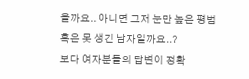을까요.. 아니면 그저 눈만 높은 평범 혹은 못 생긴 남자일까요..?
보다 여자분들의 답변이 정확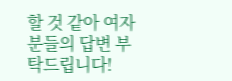할 것 같아 여자분들의 답변 부탁드립니다!